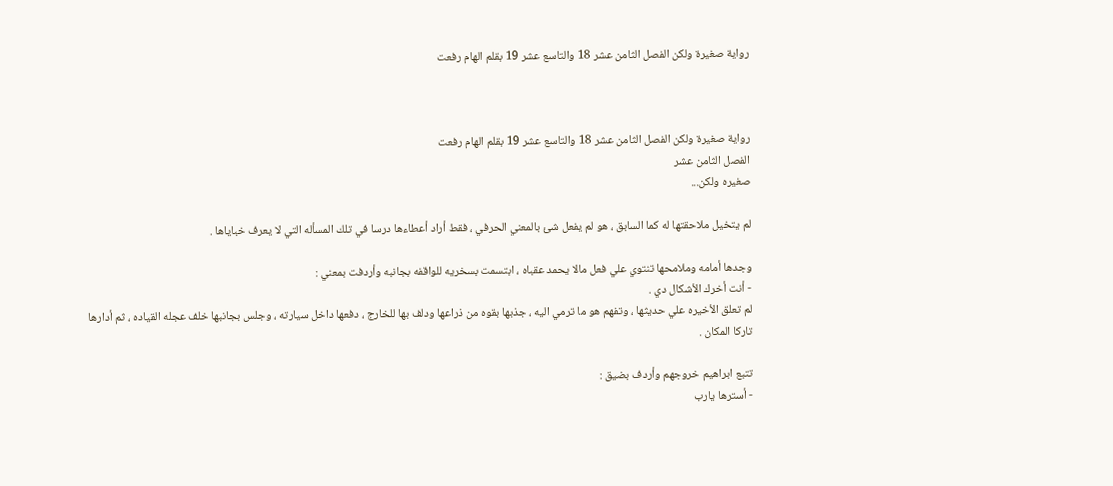رواية صغيرة ولكن الفصل الثامن عشر 18 والتاسع عشر 19 بقلم الهام رفعت



رواية صغيرة ولكن الفصل الثامن عشر 18 والتاسع عشر 19 بقلم الهام رفعت
الفصل الثامن عشر
صغيره ولكن...

لم يتخيل ملاحقتها له كما السابق ، هو لم يفعل شئ بالمعني الحرفي ، فقط أراد أعطاءها درسا في تلك المسأله التي لا يعرف خباياها .

وجدها أمامه وملامحها تنتوي علي فعل مالا يحمد عقباه ، ابتسمت بسخريه للواقفه بجانبه وأردفت بمعني :
- أنت أخرك الأشكال دي .
لم تعلق الأخيره علي حديثها ، وتفهم هو ما ترمي اليه ، جذبها بقوه من ذراعها ودلف بها للخارج ، دفعها داخل سيارته ، وجلس بجانبها خلف عجله القياده ، ثم أدارها تاركا المكان .

تتبع ابراهيم خروجهم وأردف بضيق :
- أسترها يارب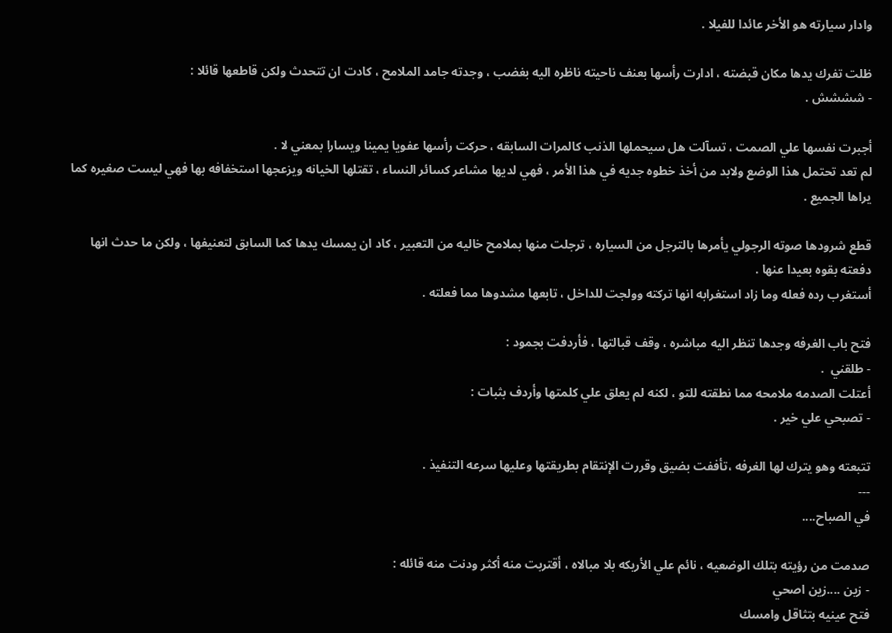وادار سيارته هو الأخر عائدا للفيلا .

ظلت تفرك يدها مكان قبضته ، ادارت رأسها بعنف ناحيته ناظره اليه بغضب ، وجدته جامد الملامح ، كادت ان تتحدث ولكن قاطعها قائلا :
- شششش .

أجبرت نفسها علي الصمت ، تسآلت هل سيحملها الذنب كالمرات السابقه ، حركت رأسها عفويا يمينا ويسارا بمعني لا .
لم تعد تحتمل هذا الوضع ولابد من أخذ خطوه جديه في هذا الأمر ، فهي لديها مشاعر كسائر النساء ، تقتلها الخيانه ويزعجها استخفافه بها فهي ليست صغيره كما يراها الجميع .

قطع شرودها صوته الرجولي يأمرها بالترجل من السياره ، ترجلت منها بملامح خاليه من التعبير ، كاد ان يمسك يدها كما السابق لتعنيفها ، ولكن ما حدث انها دفعته بقوه بعيدا عنها .
أستغرب رده فعله وما زاد استغرابه انها تركته وولجت للداخل ، تابعها مشدوها مما فعلته .

فتح باب الغرفه وجدها تنظر اليه مباشره ، وقف قبالتها ، فأردفت بجمود :
- طلقني  .
أعتلت الصدمه ملامحه مما نطقته للتو ، لكنه لم يعلق علي كلمتها وأردف بثبات :
- تصبحي علي خير .

تتبعته وهو يترك لها الغرفه ،تأففت بضيق وقررت الإنتقام بطريقتها وعليها سرعه التنفيذ .
---
في الصباح....

صدمت من رؤيته بتلك الوضعيه ، نائم علي الأريكه بلا مبالاه ، أقتربت منه أكثر ودنت منه قائله :
- زين ....زين اصحي
فتح عينيه بتثاقل وامسك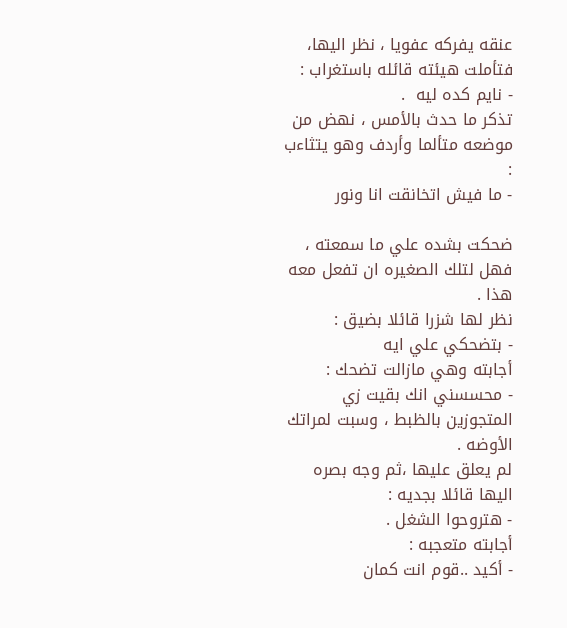عنقه يفركه عفويا ، نظر اليها، فتأملت هيئته قائله باستغراب :
- نايم كده ليه  .
تذكر ما حدث بالأمس ، نهض من موضعه متألما وأردف وهو يتثاءب :
- ما فيش اتخانقت انا ونور

ضحكت بشده علي ما سمعته ، فهل لتلك الصغيره ان تفعل معه هذا .
نظر لها شزرا قائلا بضيق :
- بتضحكي علي ايه
أجابته وهي مازالت تضحك :
- محسسني انك بقيت زي المتجوزين بالظبط ، وسبت لمراتك الأوضه .
لم يعلق عليها ،ثم وجه بصره اليها قائلا بجديه :
- هتروحوا الشغل .
أجابته متعجبه :
- أكيد ..قوم انت كمان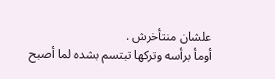علشان منتأخرش .
أومأ برأسه وتركها تبتسم بشده لما أصبح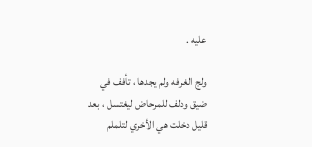عليه .

ولج الغرفه ولم يجدها ، تأفف في ضيق ودلف للمرحاض ليغتسل ، بعد قليل دخلت هي الأخري لتلملم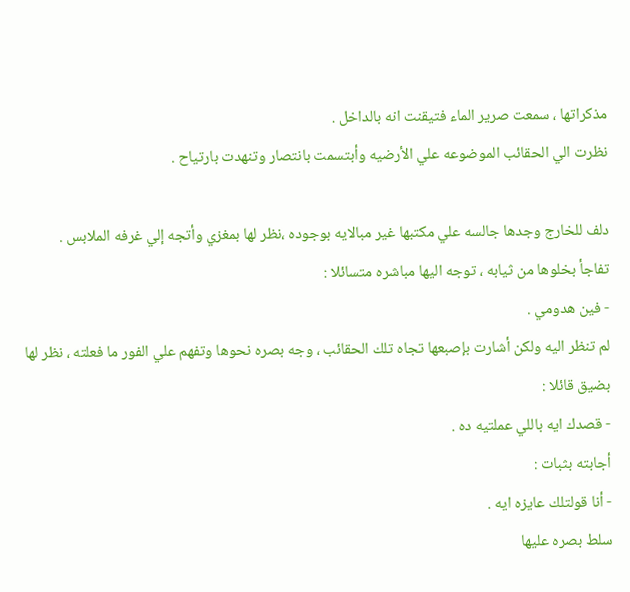مذكراتها ، سمعت صرير الماء فتيقنت انه بالداخل .
نظرت الي الحقائب الموضوعه علي الأرضيه وأبتسمت بانتصار وتنهدت بارتياح .

دلف للخارج وجدها جالسه علي مكتبها غير مبالايه بوجوده ،نظر لها بمغزي وأتجه إلي غرفه الملابس .
تفاجأ بخلوها من ثيابه ، توجه اليها مباشره متسائلا :
- فين هدومي .
لم تنظر اليه ولكن أشارت بإصبعها تجاه تلك الحقائب ، وجه بصره نحوها وتفهم علي الفور ما فعلته ، نظر لها بضيق قائلا :
- قصدك ايه باللي عملتيه ده .
أجابته بثبات :
- أنا قولتلك عايزه ايه .
سلط بصره عليها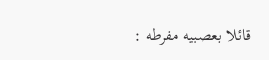قائلا بعصبيه مفرطه :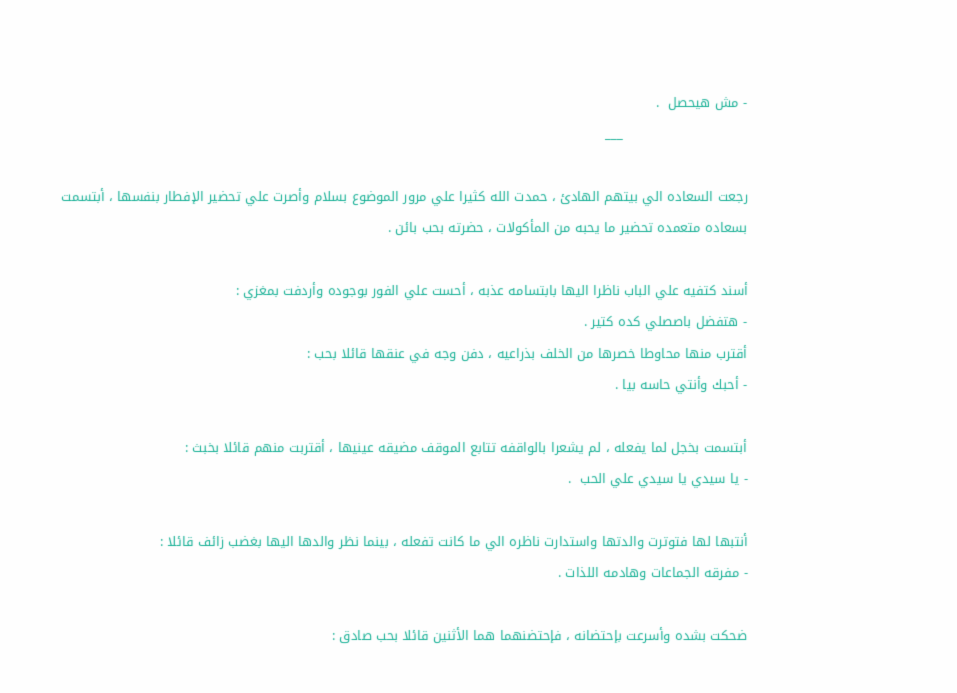- مش هيحصل  .
                            ___

رجعت السعاده الي بيتهم الهادئ ، حمدت الله كثيرا علي مرور الموضوع بسلام وأصرت علي تحضير الإفطار بنفسها ، أبتسمت بسعاده متعمده تحضير ما يحبه من المأكولات ، حضرته بحب بائن .

أسند كتفيه علي الباب ناظرا اليها بابتسامه عذبه ، أحست علي الفور بوجوده وأردفت بمغزي :
- هتفضل باصصلي كده كتير .
أقترب منها محاوطا خصرها من الخلف بذراعيه ، دفن وجه في عنقها قائلا بحب :
- أحبك وأنتي حاسه بيا .

أبتسمت بخجل لما يفعله ، لم يشعرا بالواقفه تتابع الموقف مضيقه عينيها ، أقتربت منهم قائلا بخبث :
- يا سيدي يا سيدي علي الحب  .

أنتبها لها فتوترت والدتها واستدارت ناظره الي ما كانت تفعله ، بينما نظر والدها اليها بغضب زائف قائلا :
- مفرقه الجماعات وهادمه اللذات .

ضحكت بشده وأسرعت بإحتضانه ، فإحتضنهما هما الأثنين قائلا بحب صادق :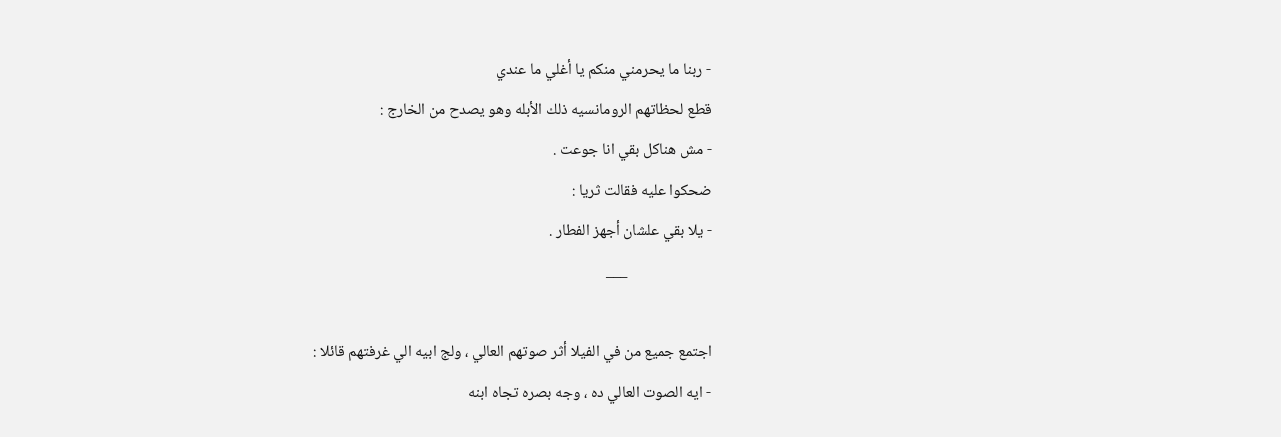- ربنا ما يحرمني منكم يا أغلي ما عندي
قطع لحظاتهم الرومانسيه ذلك الأبله وهو يصدح من الخارج :
- مش هناكل بقي انا جوعت .
ضحكوا عليه فقالت ثريا :
- يلا بقي علشان أجهز الفطار .
                        ___

اجتمع جميع من في الفيلا أثر صوتهم العالي ، ولج ابيه الي غرفتهم قائلا :
- ايه الصوت العالي ده ، وجه بصره تجاه ابنه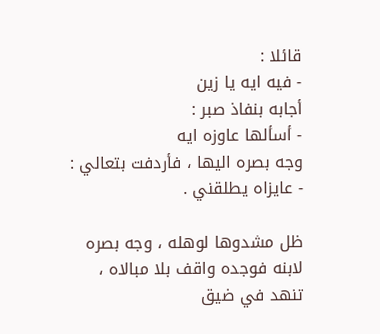قائلا :
- فيه ايه يا زين
أجابه بنفاذ صبر :
- أسألها عاوزه ايه
وجه بصره اليها ، فأردفت بتعالي :
- عايزاه يطلقني .

ظل مشدوها لوهله ، وجه بصره لابنه فوجده واقف بلا مبالاه ، تنهد في ضيق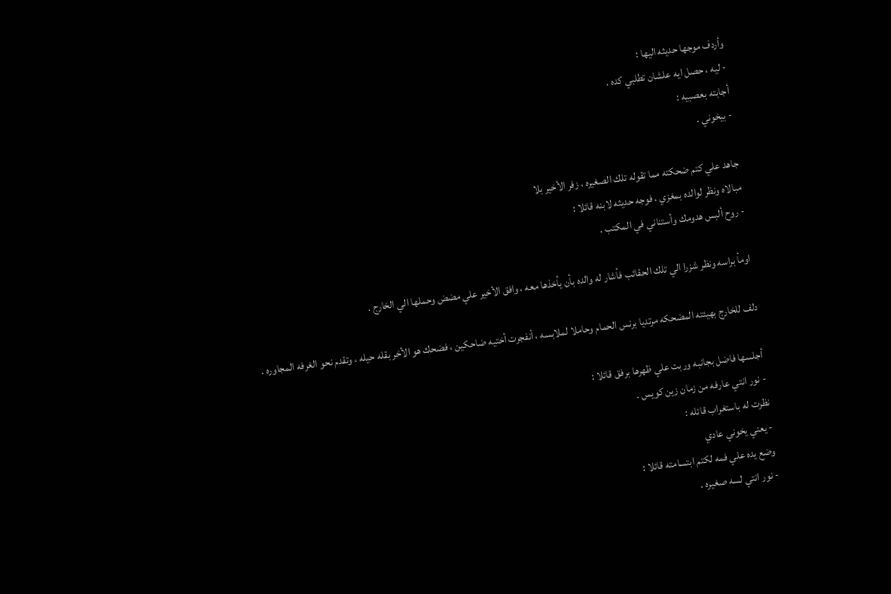وأردف موجها حديثه اليها :
- ليه ، حصل ايه علشان تطلبي كده .
أجابته بعصبيه :
- بيخوني .

جاهد علي كتم ضحكته مما تقوله تلك الصغيره ، زفر الأخير بلا
مبالاه ونظر لوالده بمغزي ، فوجه حديثه لابنه قائلا :
- روح ألبس هدومك وأستناني في المكتب .

اومأ براسه ونظر شزرا الي تلك الحقائب فأشار له والده بأن يأخذها معه ، وافق الأخير علي مضض وحملها الي الخارج .

دلف للخارج بهيئته المضحكه مرتديا برنس الحمام وحاملا لملابسه ، أنفجرت أختيه ضاحكين ، فضحك هو الأخر بقله حيله ، وتقدم نحو الغرفه المجاوره .

أجلسها فاضل بجانبه وربت علي ظهرها برفق قائلا :
- نور انتي عارفه من زمان زين كويس .
نظرت له باستغراب قائله :
- يعني يخوني عادي
وضع يده علي فمه لكتم ابتسامته قائلا :
- نور انتي لسه صغيره .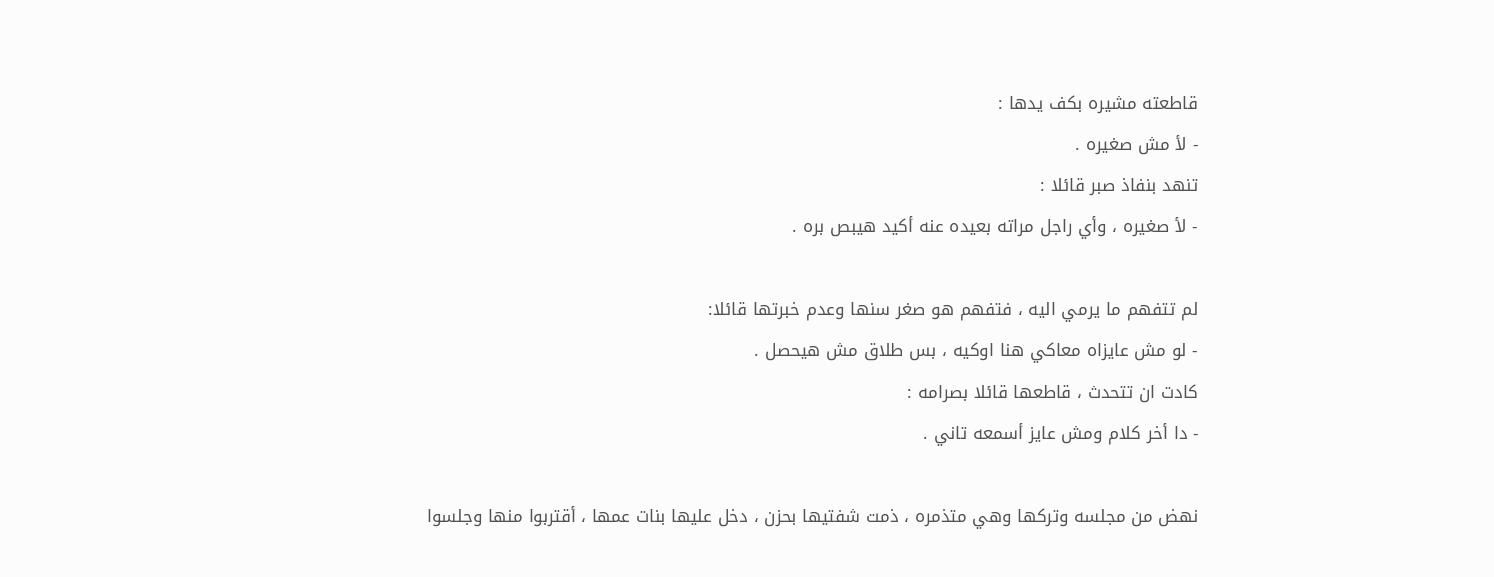قاطعته مشيره بكف يدها :
- لأ مش صغيره .
تنهد بنفاذ صبر قائلا :
- لأ صغيره ، وأي راجل مراته بعيده عنه أكيد هيبص بره .

لم تتفهم ما يرمي اليه ، فتفهم هو صغر سنها وعدم خبرتها قائلا:
- لو مش عايزاه معاكي هنا اوكيه ، بس طلاق مش هيحصل .
كادت ان تتحدث ، قاطعها قائلا بصرامه :
- دا أخر كلام ومش عايز أسمعه تاني .

نهض من مجلسه وتركها وهي متذمره ، ذمت شفتيها بحزن ، دخل عليها بنات عمها ، أقتربوا منها وجلسوا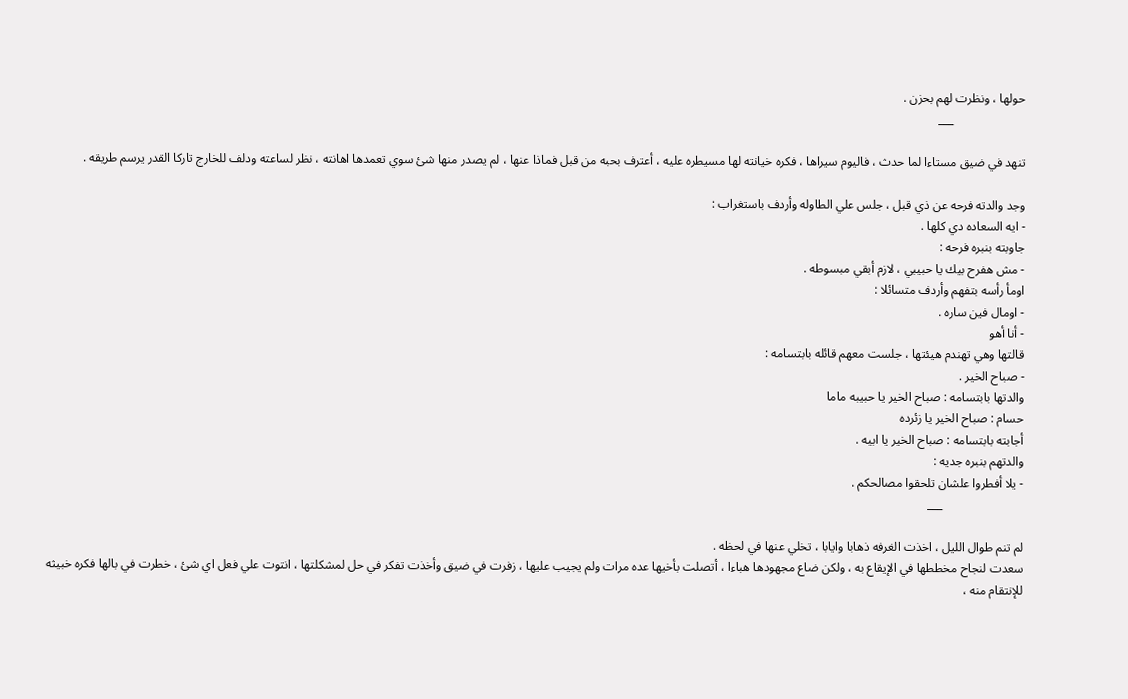حولها ، ونظرت لهم بحزن .
                       ___

تنهد في ضيق مستاءا لما حدث ، فاليوم سيراها ، فكره خيانته لها مسيطره عليه ، أعترف بحبه من قبل فماذا عنها ، لم يصدر منها شئ سوي تعمدها اهانته ، نظر لساعته ودلف للخارج تاركا القدر يرسم طريقه .

وجد والدته فرحه عن ذي قبل ، جلس علي الطاوله وأردف باستغراب :
- ايه السعاده دي كلها .
جاوبته بنبره فرحه :
- مش هفرح بيك يا حبيبي ، لازم أبقي مبسوطه .
اومأ رأسه بتفهم وأردف متسائلا :
- اومال فين ساره .
- أنا أهو
قالتها وهي تهندم هيئتها ، جلست معهم قائله بابتسامه :
- صباح الخير .
والدتها بابتسامه : صباح الخير يا حبيبه ماما
حسام : صباح الخير يا زئرده
أجابته بابتسامه : صباح الخير يا ابيه .
والدتهم بنبره جديه :
- يلا أفطروا علشان تلحقوا مصالحكم .
                          ___

لم تنم طوال الليل ، اخذت الغرفه ذهابا وايابا ، تخلي عنها في لحظه .
سعدت لنجاح مخططها في الإيقاع به ، ولكن ضاع مجهودها هباءا ، أتصلت بأخيها عده مرات ولم يجيب عليها ، زفرت في ضيق وأخذت تفكر في حل لمشكلتها ، انتوت علي فعل اي شئ ، خطرت في بالها فكره خبيثه للإنتقام منه ،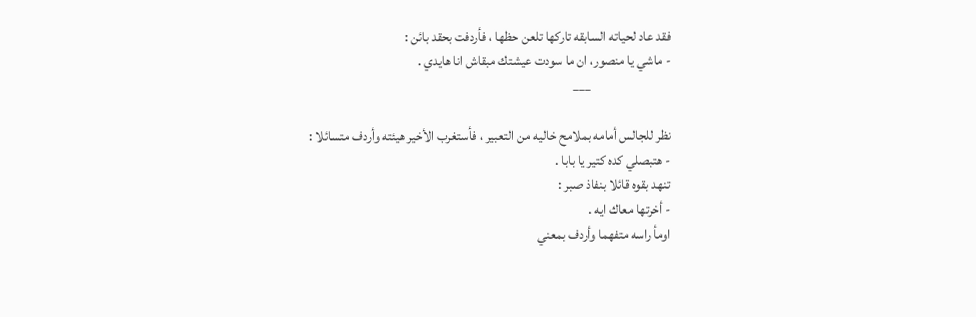فقد عاد لحياته السابقه تاركها تلعن حظها ، فأردفت بحقد بائن :
- ماشي يا منصور، ان ما سودت عيشتك مبقاش انا هايدي .
                             ___

نظر للجالس أمامه بملامح خاليه من التعبير ، فأستغرب الأخير هيئته وأردف متسائلا :
- هتبصلي كده كتير يا بابا .
تنهد بقوه قائلا بنفاذ صبر :
- أخرتها معاك ايه .
اومأ راسه متفهما وأردف بمعني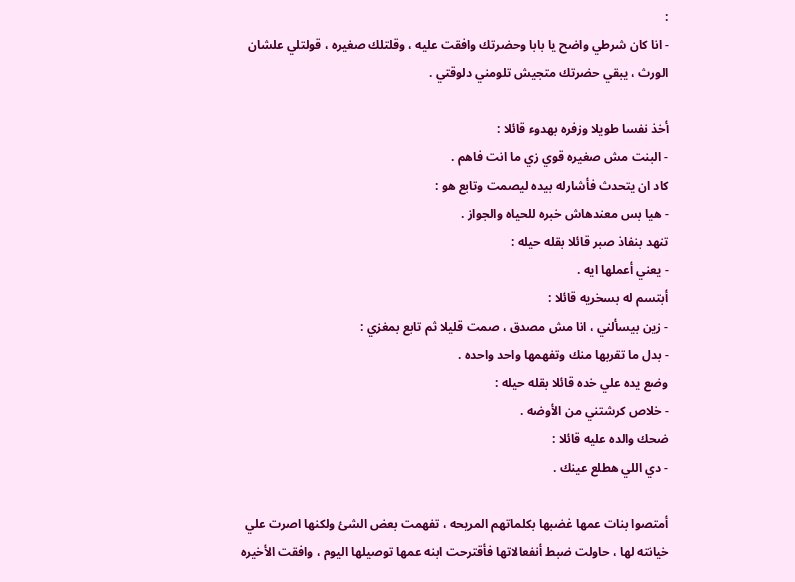:
- انا كان شرطي واضح يا بابا وحضرتك وافقت عليه ، وقلتلك صغيره ، قولتلي علشان الورث ، يبقي حضرتك متجيش تلومني دلوقتي .

أخذ نفسا طويلا وزفره بهدوء قائلا :
- البنت مش صغيره قوي زي ما انت فاهم .
كاد ان يتحدث فأشارله بيده ليصمت وتابع هو :
- هيا بس معندهاش خبره للحياه والجواز .
تنهد بنفاذ صبر قائلا بقله حيله :
- يعني أعملها ايه .
أبتسم له بسخريه قائلا :
- زين بيسألني ، انا مش مصدق ، صمت قليلا ثم تابع بمغزي :
- بدل ما تقربها منك وتفهمها واحد واحده .
وضع يده علي خده قائلا بقله حيله :
- خلاص كرشتني من الأوضه .
ضحك والده عليه قائلا :
- دي اللي هطلع عينك .

أمتصوا بنات عمها غضبها بكلماتهم المريحه ، تفهمت بعض الشئ ولكنها اصرت علي خيانته لها ، حاولت ضبط أنفعالاتها فأقترحت ابنه عمها توصيلها اليوم ، وافقت الأخيره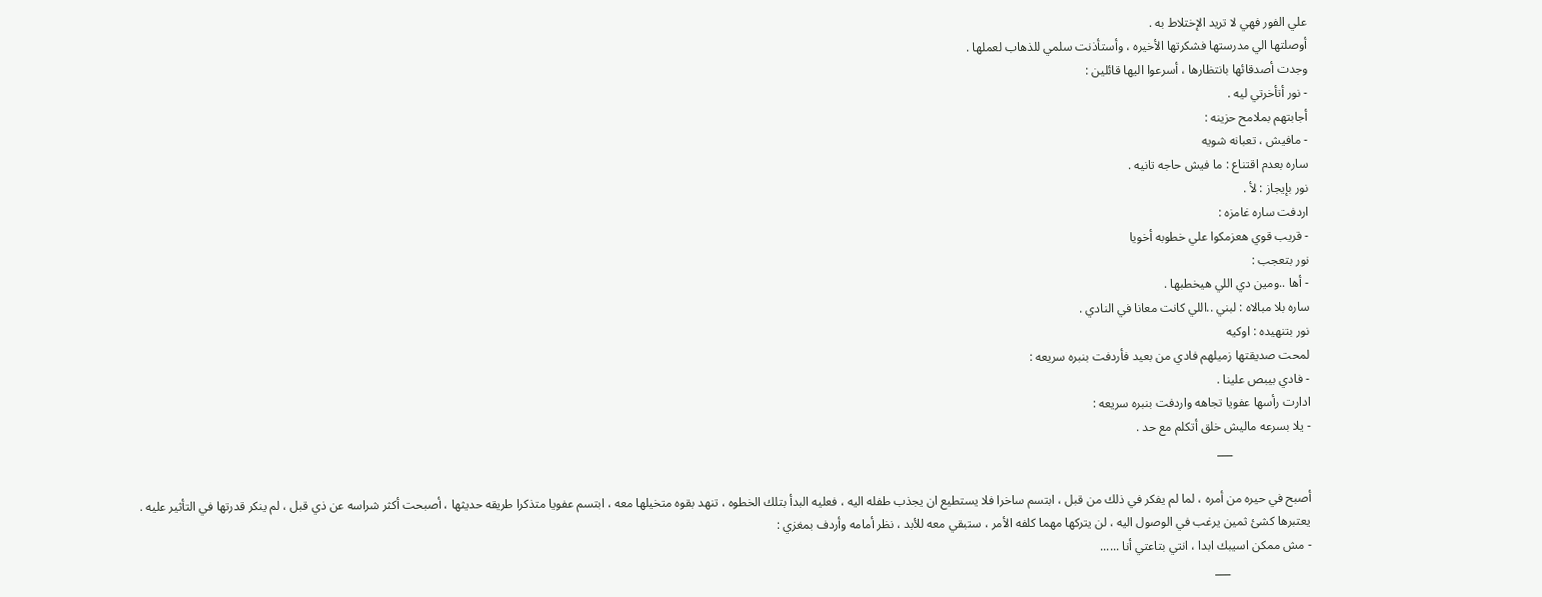علي الفور فهي لا تريد الإختلاط به .
أوصلتها الي مدرستها فشكرتها الأخيره ، وأستأذنت سلمي للذهاب لعملها .
وجدت أصدقائها بانتظارها ، أسرعوا اليها قائلين :
- نور أتأخرتي ليه .
أجابتهم بملامح حزينه :
- مافيش ، تعبانه شويه
ساره بعدم اقتناع : ما فيش حاجه تانيه .
نور بإيجاز : لأ .
اردفت ساره غامزه :
- قريب قوي هعزمكوا علي خطوبه أخويا
نور بتعجب :
- أها ..ومين دي اللي هيخطبها .
ساره بلا مبالاه : لبني ..اللي كانت معانا في النادي .
نور بتنهيده : اوكيه
لمحت صديقتها زميلهم فادي من بعيد فأردفت بنبره سريعه :
- فادي بيبص علينا .
ادارت رأسها عفويا تجاهه واردفت بنبره سريعه :
- يلا بسرعه ماليش خلق أتكلم مع حد .
                         ___

أصبح في حيره من أمره ، لما لم يفكر في ذلك من قبل ، ابتسم ساخرا فلا يستطيع ان يجذب طفله اليه ، فعليه البدأ بتلك الخطوه ، تنهد بقوه متخيلها معه ، ابتسم عفويا متذكرا طريقه حديثها ، أصبحت أكثر شراسه عن ذي قبل ، لم ينكر قدرتها في التأثير عليه .
يعتبرها كشئ ثمين يرغب في الوصول اليه ، لن يتركها مهما كلفه الأمر ، ستبقي معه للأبد ، نظر أمامه وأردف بمغزي :
- مش ممكن اسيبك ابدا ، انتي بتاعتي أنا ......
                          ___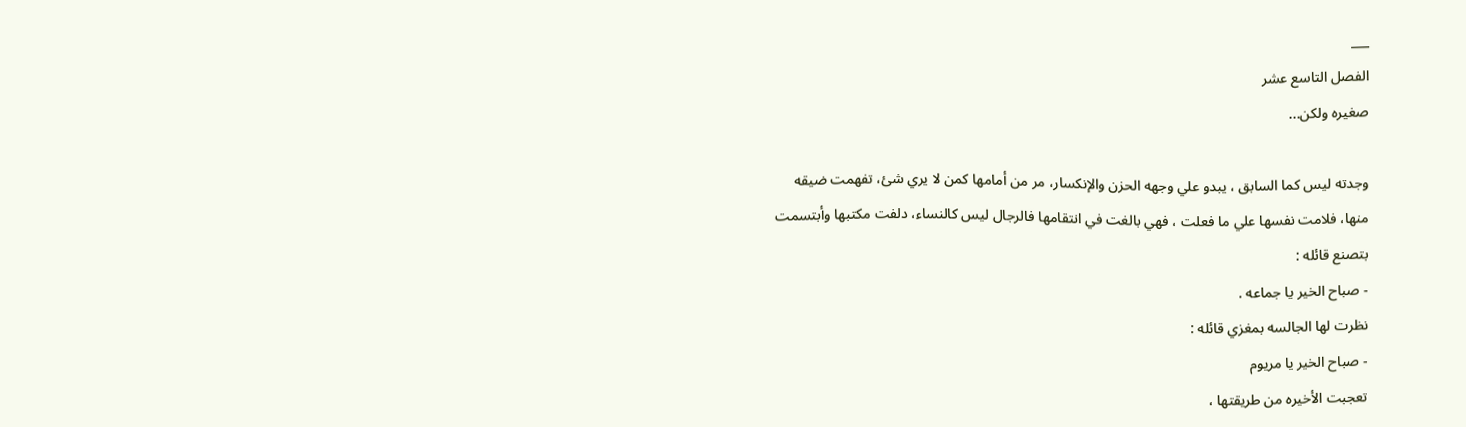___
الفصل التاسع عشر
صغيره ولكن...

وجدته ليس كما السابق ، يبدو علي وجهه الحزن والإنكسار، مر من أمامها كمن لا يري شئ، تفهمت ضيقه منها، فلامت نفسها علي ما فعلت ، فهي بالغت في انتقامها فالرجال ليس كالنساء، دلفت مكتبها وأبتسمت بتصنع قائله :
- صباح الخير يا جماعه .
نظرت لها الجالسه بمغزي قائله :
- صباح الخير يا مريوم
تعجبت الأخيره من طريقتها ،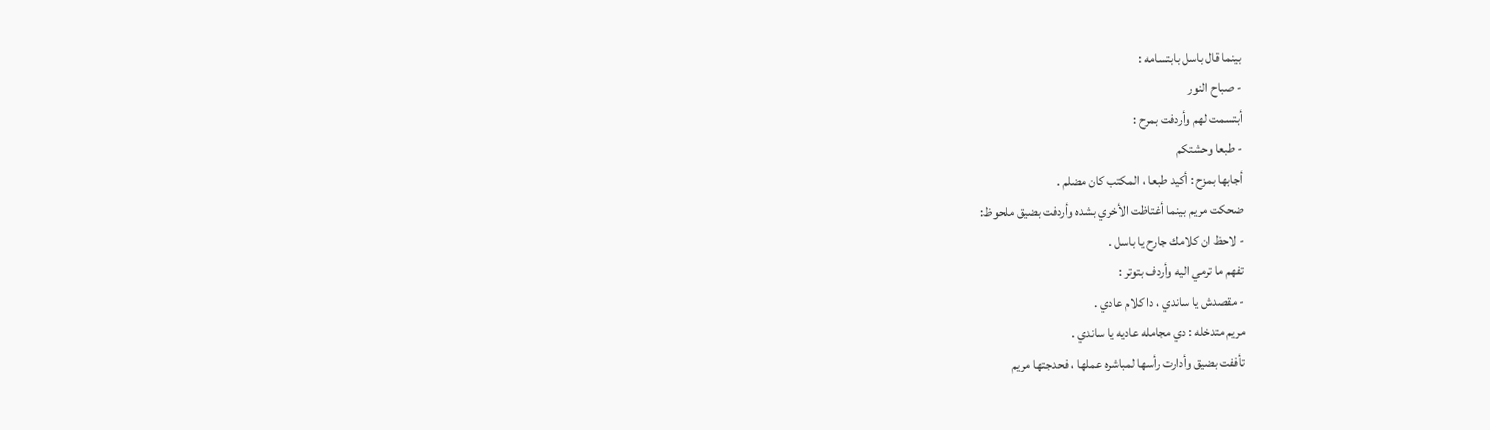بينما قال باسل بابتسامه :
- صباح النور
أبتسمت لهم وأردفت بمرح :
- طبعا وحشتكم
أجابها بمزح : أكيد طبعا ، المكتب كان مضلم .
ضحكت مريم بينما أغتاظت الأخري بشده وأردفت بضيق ملحوظ:
- لاحظ ان كلامك جارح يا باسل .
تفهم ما ترمي اليه وأردف بتوتر :
- مقصدش يا ساندي ، دا كلام عادي .
مريم متدخله : دي مجامله عاديه يا ساندي .
تأففت بضيق وأدارت رأسها لمباشره عملها ، فحدجتها مريم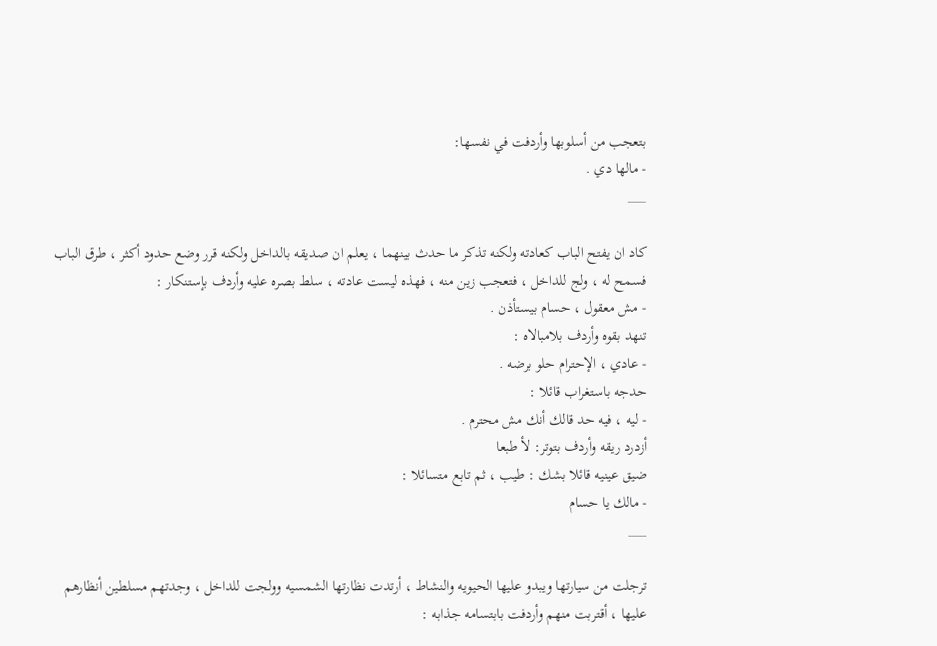بتعجب من أسلوبها وأردفت في نفسها:
- مالها دي .
___

كاد ان يفتح الباب كعادته ولكنه تذكر ما حدث بينهما ، يعلم ان صديقه بالداخل ولكنه قرر وضع حدود أكثر ، طرق الباب فسمح له ، ولج للداخل ، فتعجب زين منه ، فهذه ليست عادته ، سلط بصره عليه وأردف بإستنكار :
- مش معقول ، حسام بيستأذن .
تنهد بقوه وأردف بلامبالاه :
- عادي ، الإحترام حلو برضه .
حدجه باستغراب قائلا :
- ليه ، فيه حد قالك أنك مش محترم .
أزدرد ريقه وأردف بتوتر: لأ طبعا
ضيق عينيه قائلا بشك : طيب ، ثم تابع متسائلا :
- مالك يا حسام
___

ترجلت من سيارتها ويبدو عليها الحيويه والنشاط ، أرتدت نظارتها الشمسيه وولجت للداخل ، وجدتهم مسلطين أنظارهم عليها ، أقتربت منهم وأردفت بابتسامه جذابه :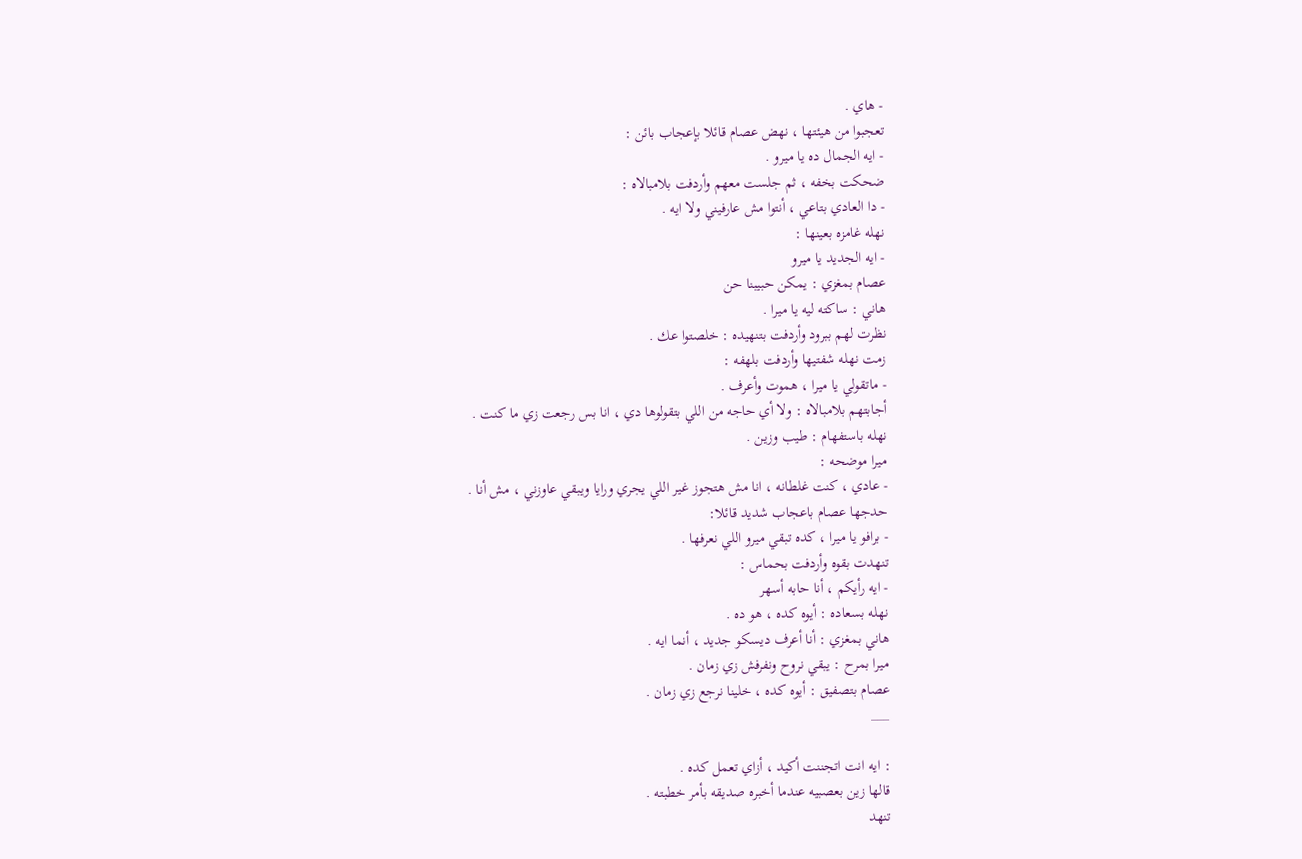- هاي .
تعجبوا من هيئتها ، نهض عصام قائلا بإعجاب بائن :
- ايه الجمال ده يا ميرو .
ضحكت بخفه ، ثم جلست معهم وأردفت بلامبالاه :
- دا العادي بتاعي ، أنتوا مش عارفيني ولا ايه .
نهله غامزه بعينها :
- ايه الجديد يا ميرو
عصام بمغزي : يمكن حبيبنا حن
هاني : ساكته ليه يا ميرا .
نظرت لهم ببرود وأردفت بتنهيده : خلصتوا عك .
زمت نهله شفتيها وأردفت بلهفه :
- ماتقولي يا ميرا ، هموت وأعرف .
أجابتهم بلامبالاه : ولا أي حاجه من اللي بتقولوها دي ، انا بس رجعت زي ما كنت .
نهله باستفهام : طيب وزين .
ميرا موضحه :
- عادي ، كنت غلطانه ، انا مش هتجوز غير اللي يجري ورايا ويبقي عاوزني ، مش أنا .
حدجها عصام باعجاب شديد قائلا:
- برافو يا ميرا ، كده تبقي ميرو اللي نعرفها .
تنهدت بقوه وأردفت بحماس :
- ايه رأيكم ، أنا حابه أسهر
نهله بسعاده : أيوه كده ، هو ده .
هاني بمغزي : أنا أعرف ديسكو جديد ، أنما ايه .
ميرا بمرح : يبقي نروح ونفرفش زي زمان .
عصام بتصفيق : أيوه كده ، خلينا نرجع زي زمان .
___

: ايه انت اتجننت أكيد ، أزاي تعمل كده .
قالها زين بعصبيه عندما أخبره صديقه بأمر خطبته .
تنهد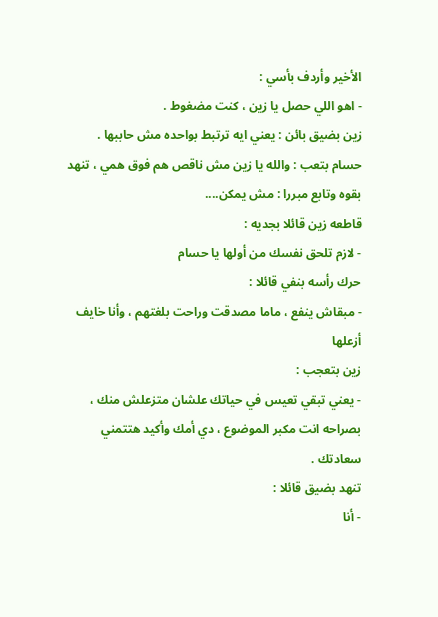الأخير وأردف بأسي :
- اهو اللي حصل يا زين ، كنت مضغوط .
زين بضيق بائن : يعني ايه ترتبط بواحده مش حاببها .
حسام بتعب : والله يا زين مش ناقص هم فوق همي ، تنهد بقوه وتابع مبررا : مش يمكن....
قاطعه زين قائلا بجديه :
- لازم تلحق نفسك من أولها يا حسام
حرك رأسه بنفي قائلا :
- مبقاش ينفع ، ماما مصدقت وراحت بلغتهم ، وأنا خايف أزعلها
زين بتعجب :
- يعني تبقي تعيس في حياتك علشان متزعلش منك ، بصراحه انت مكبر الموضوع ، دي أمك وأكيد هتتمني سعادتك .
تنهد بضيق قائلا :
- أنا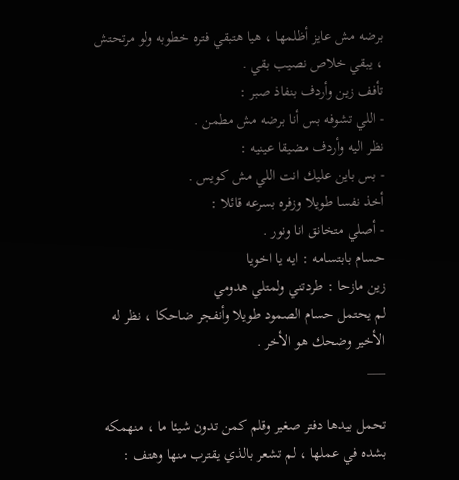برضه مش عايز أظلمها ، هيا هتبقي فتره خطوبه ولو مرتحتش ، يبقي خلاص نصيب بقي .
تأفف زين وأردف بنفاذ صبر :
- اللي تشوفه بس أنا برضه مش مطمن .
نظر اليه وأردف مضيقا عينيه :
- بس باين عليك انت اللي مش كويس .
أخذ نفسا طويلا وزفره بسرعه قائلا :
- أصلي متخانق انا ونور .
حسام بابتسامه : ايه يا اخويا
زين مازحا : طردتني ولمتلي هدومي
لم يحتمل حسام الصمود طويلا وأنفجر ضاحكا ، نظر له الأخير وضحك هو الأخر .
___

تحمل بيدها دفتر صغير وقلم كمن تدون شيئا ما ، منهمكه بشده في عملها ، لم تشعر بالذي يقترب منها وهتف :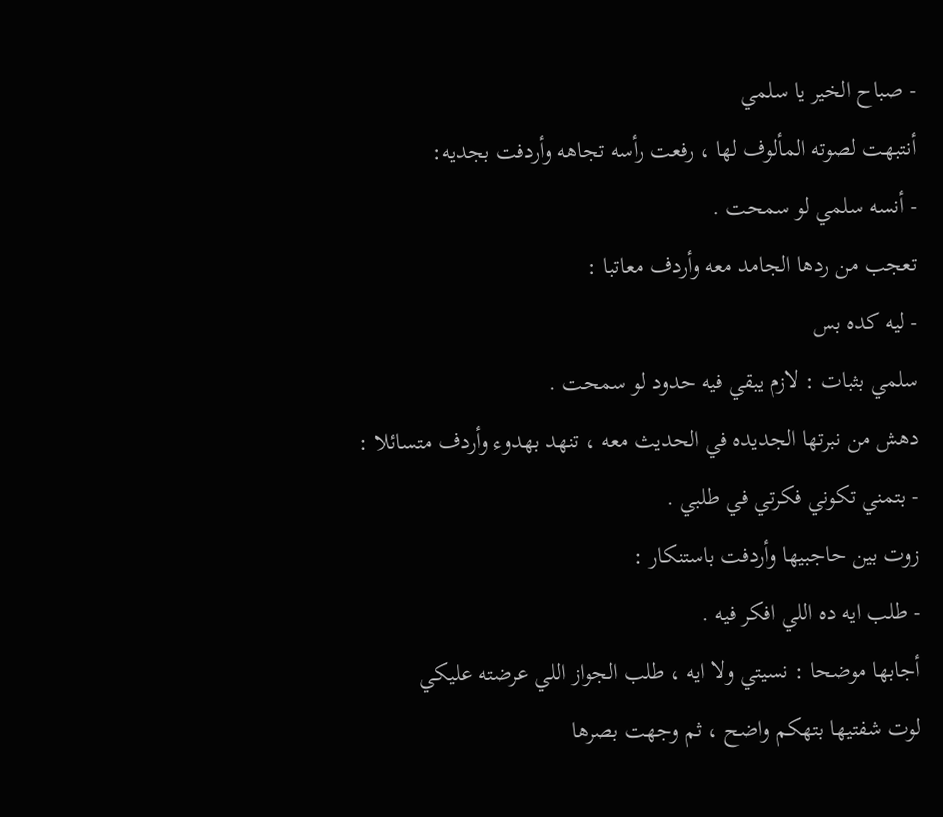- صباح الخير يا سلمي
أنتبهت لصوته المألوف لها ، رفعت رأسه تجاهه وأردفت بجديه:
- أنسه سلمي لو سمحت .
تعجب من ردها الجامد معه وأردف معاتبا :
- ليه كده بس
سلمي بثبات : لازم يبقي فيه حدود لو سمحت .
دهش من نبرتها الجديده في الحديث معه ، تنهد بهدوء وأردف متسائلا :
- بتمني تكوني فكرتي في طلبي .
زوت بين حاجبيها وأردفت باستنكار :
- طلب ايه ده اللي افكر فيه .
أجابها موضحا : نسيتي ولا ايه ، طلب الجواز اللي عرضته عليكي
لوت شفتيها بتهكم واضح ، ثم وجهت بصرها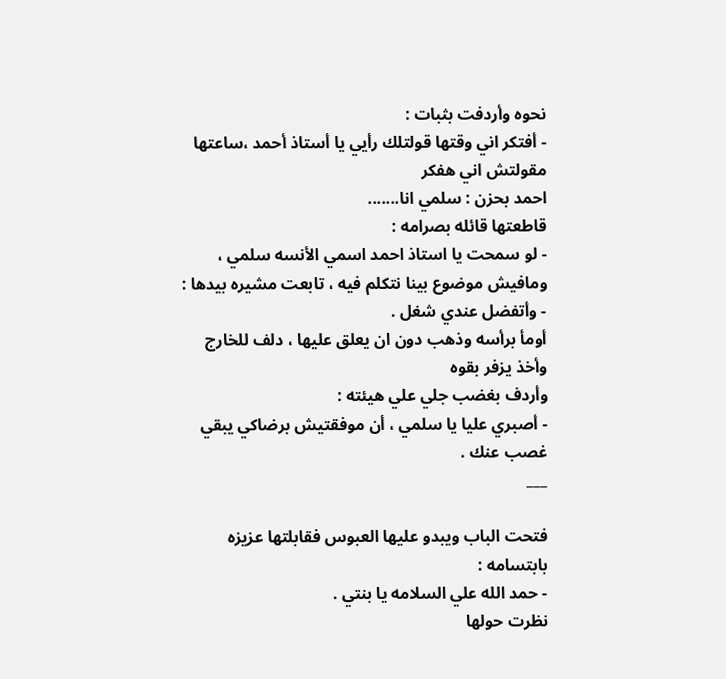نحوه وأردفت بثبات :
- أفتكر اني وقتها قولتلك رأيي يا أستاذ أحمد ،ساعتها مقولتش اني هفكر
احمد بحزن : سلمي انا.......
قاطعتها قائله بصرامه :
- لو سمحت يا استاذ احمد اسمي الأنسه سلمي ، ومافيش موضوع بينا نتكلم فيه ، تابعت مشيره بيدها :
- وأتفضل عندي شغل .
أومأ برأسه وذهب دون ان يعلق عليها ، دلف للخارج وأخذ يزفر بقوه
وأردف بغضب جلي علي هيئته :
- أصبري عليا يا سلمي ، أن موفقتيش برضاكي يبقي غصب عنك .
___

فتحت الباب ويبدو عليها العبوس فقابلتها عزيزه بابتسامه :
- حمد الله علي السلامه يا بنتي .
نظرت حولها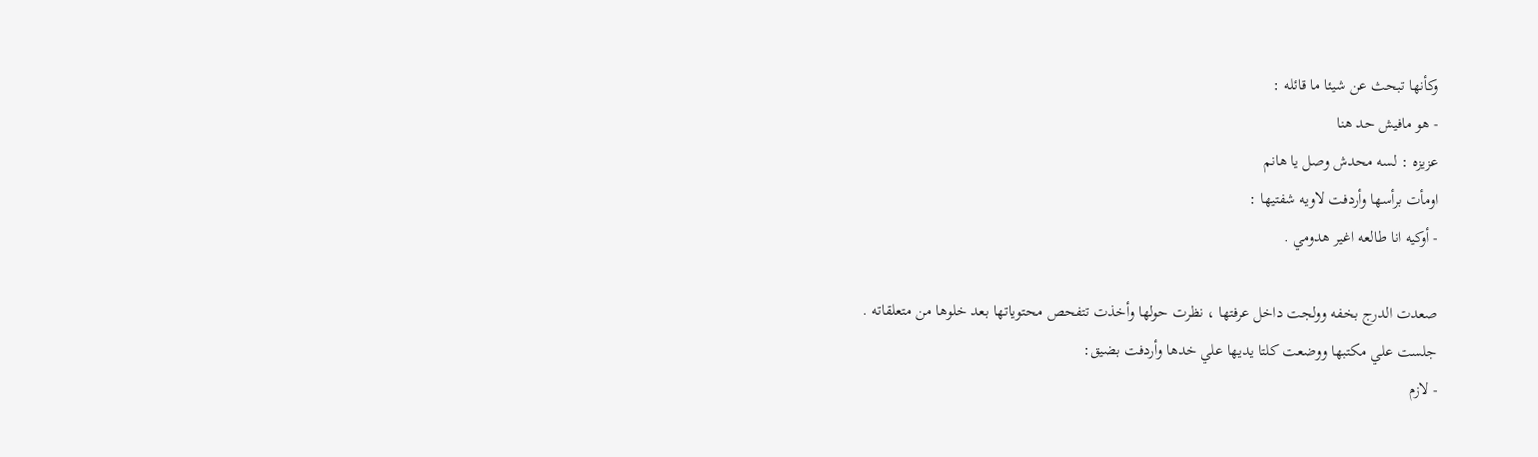وكأنها تبحث عن شيئا ما قائله :
- هو مافيش حد هنا
عزيزه : لسه محدش وصل يا هانم
اومأت برأسها وأردفت لاويه شفتيها :
- أوكيه انا طالعه اغير هدومي .

صعدت الدرج بخفه وولجت داخل عرفتها ، نظرت حولها وأخذت تتفحص محتوياتها بعد خلوها من متعلقاته .
جلست علي مكتبها ووضعت كلتا يديها علي خدها وأردفت بضيق:
- لازم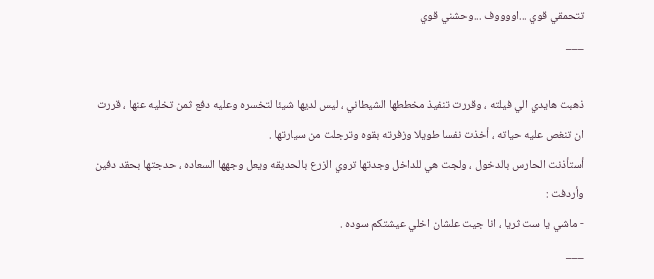تتحمقي قوي ...اووووف ...وحشني قوي
___

ذهبت هايدي الي فيلته ، وقررت تنفيذ مخططها الشيطاني ، ليس لديها شيئا لتخسره وعليه دفع ثمن تخليه عنها ، قررت ان تنغص عليه حياته ، أخذت نفسا طويلا وزفرته بقوه وترجلت من سيارتها .
أستأذنت الحارس بالدخول ، ولجت هي للداخل وجدتها تروي الزرع بالحديقه ويعل وجهها السعاده ، حدجتها بحقد دفين وأردفت :
- ماشي يا ست ثريا ، انا جيت علشان اخلي عيشتكم سوده .
___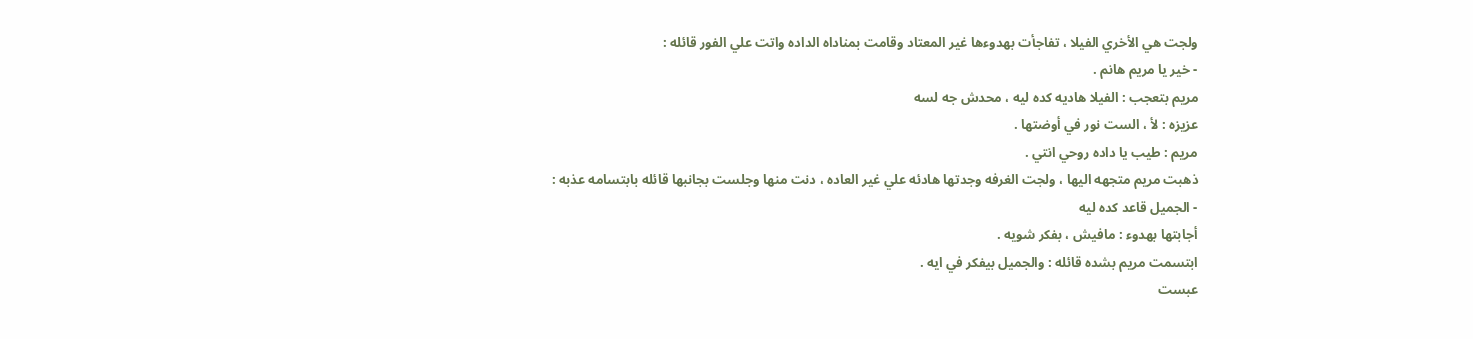ولجت هي الأخري الفيلا ، تفاجأت بهدوءها غير المعتاد وقامت بمناداه الداده واتت علي الفور قائله :
- خير يا مريم هانم .
مريم بتعجب : الفيلا هاديه كده ليه ، محدش جه لسه
عزيزه : لأ ، الست نور في أوضتها .
مريم : طيب يا داده روحي انتي .
ذهبت مريم متجهه اليها ، ولجت الغرفه وجدتها هادئه علي غير العاده ، دنت منها وجلست بجانبها قائله بابتسامه عذبه :
- الجميل قاعد كده ليه
أجابتها بهدوء : مافيش ، بفكر شويه .
ابتسمت مريم بشده قائله : والجميل بيفكر في ايه .
عبست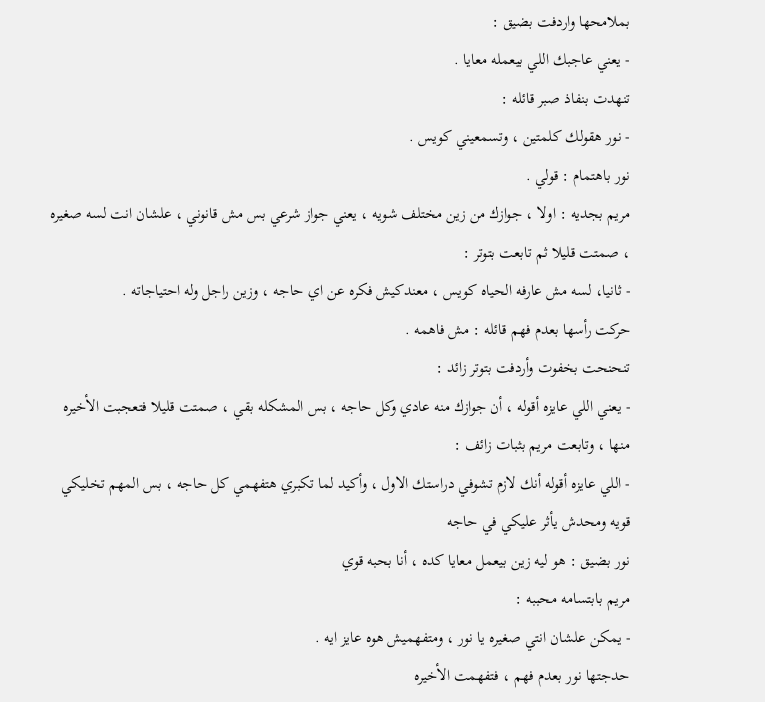بملامحها واردفت بضيق :
- يعني عاجبك اللي بيعمله معايا .
تنهدت بنفاذ صبر قائله :
- نور هقولك كلمتين ، وتسمعيني كويس .
نور باهتمام : قولي .
مريم بجديه : اولا ، جوازك من زين مختلف شويه ، يعني جواز شرعي بس مش قانوني ، علشان انت لسه صغيره ، صمتت قليلا ثم تابعت بتوتر :
- ثانيا، لسه مش عارفه الحياه كويس ، معندكيش فكره عن اي حاجه ، وزين راجل وله احتياجاته .
حركت رأسها بعدم فهم قائله : مش فاهمه .
تنحنحت بخفوت وأردفت بتوتر زائد :
- يعني اللي عايزه أقوله ، أن جوازك منه عادي وكل حاجه ، بس المشكله بقي ، صمتت قليلا فتعجبت الأخيره منها ، وتابعت مريم بثبات زائف :
- اللي عايزه أقوله أنك لازم تشوفي دراستك الاول ، وأكيد لما تكبري هتفهمي كل حاجه ، بس المهم تخليكي قويه ومحدش يأثر عليكي في حاجه
نور بضيق : هو ليه زين بيعمل معايا كده ، أنا بحبه قوي
مريم بابتسامه محببه :
- يمكن علشان انتي صغيره يا نور ، ومتفهميش هوه عايز ايه .
حدجتها نور بعدم فهم ، فتفهمت الأخيره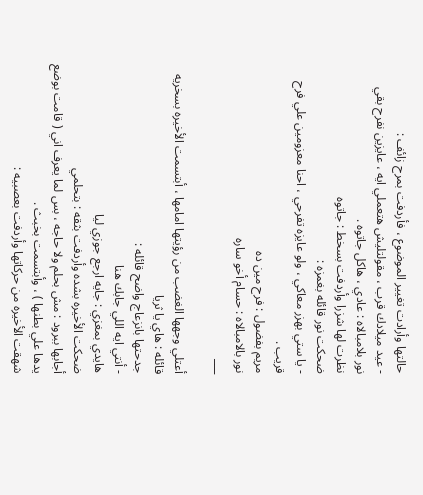حالتها وأرادت تغيير الموضوع ، فأردفت بمرح زائف :
- عيد ميلادك قرب ، مقولتليش هتعملي ايه ، عايزين نفرح بقي
نور بلامبالاه : عادي ، هاكل جاتوه .
نظرت لها شزرا وأردفت بسخط : جاتوه
ضحكت نور قائله بغمزه :
- يا ستي بهزر معاكي ، ولو عايزه تفرحي ، احنا معزومين علي فرح قريب .
مريم بفضول : فرح مين ده
نور بالامبالاه : حسام أخو ساره
___

أعتلي وجهها الغضب من رؤيتها امامها ، أبتسمت الأخيره بسخريه قائله : هاي يا ثريا
جدحتها بانزعاج واضح قائله :
- أنتي ايه اللي جابك هنا
هايدي بمغزي : جايه ارجع جوزي ليا
ضحكت الأخيره بشده وأردفت بثقه : بتحلمي
أجابها ببرود : مش بحلم ولا حاجه ، بس لما يعرف اني ( قامت بوضع يدها علي بطنها ) ، وأبتسمت بخبث .
شهقت الأخيره من حركاتها وأردفت بعصبيه :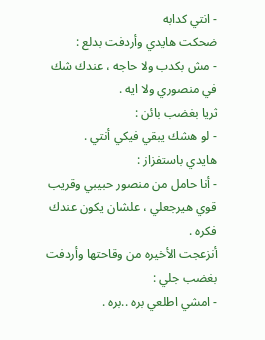- انتي كدابه
ضحكت هايدي وأردفت بدلع :
- مش بكدب ولا حاجه ، عندك شك في منصوري ولا ايه .
ثريا بغضب بائن :
- لو هشك يبقي فيكي أنتي .
هايدي باستفزاز :
- أنا حامل من منصور حبيبي وقريب قوي هيرجعلي ، علشان يكون عندك فكره .
أنزعجت الأخيره من وقاحتها وأردفت بغضب جلي :
- امشي اطلعي بره ..بره .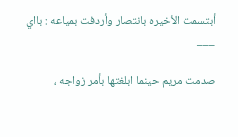أبتسمت الأخيره بانتصار وأردفت بمياعه : بااي
___

صدمت مريم حينما ابلغتها بأمر زواجه ،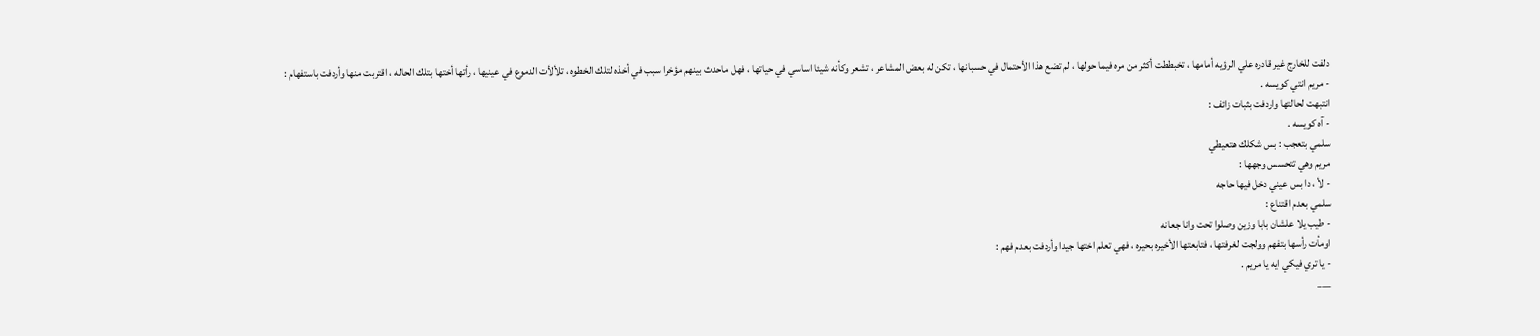دلفت للخارج غير قادره علي الرؤيه أمامها ، تخبططت أكثر من مره فيما حولها ، لم تضع هذا الأحتمال في حسبانها ، تكن له بعض المشاعر ، تشعر وكأنه شيئا اساسي في حياتها ، فهل ماحدث بينهم مؤخرا سبب في أخذه لتلك الخطوه ، تلألأت الدموع في عينيها ، رأتها أختها بتلك الحاله ، اقتربت منها وأردفت باستفهام :
- مريم انتي كويسه .
انتبهت لحالتها واردفت بثبات زائف :
- آه كويسه .
سلمي بتعجب : بس شكلك هتعيطي
مريم وهي تتحسس وجهها :
- لأ ، دا بس عيني دخل فيها حاجه
سلمي بعدم اقتناع :
- طيب يلا علشان بابا وزين وصلوا تحت وانا جعانه
اومأت رأسها بتفهم وولجت لغرفتها ، فتابعتها الأخيره بحيره ، فهي تعلم اختها جيدا وأردفت بعدم فهم :
- يا تري فيكي ايه يا مريم .
___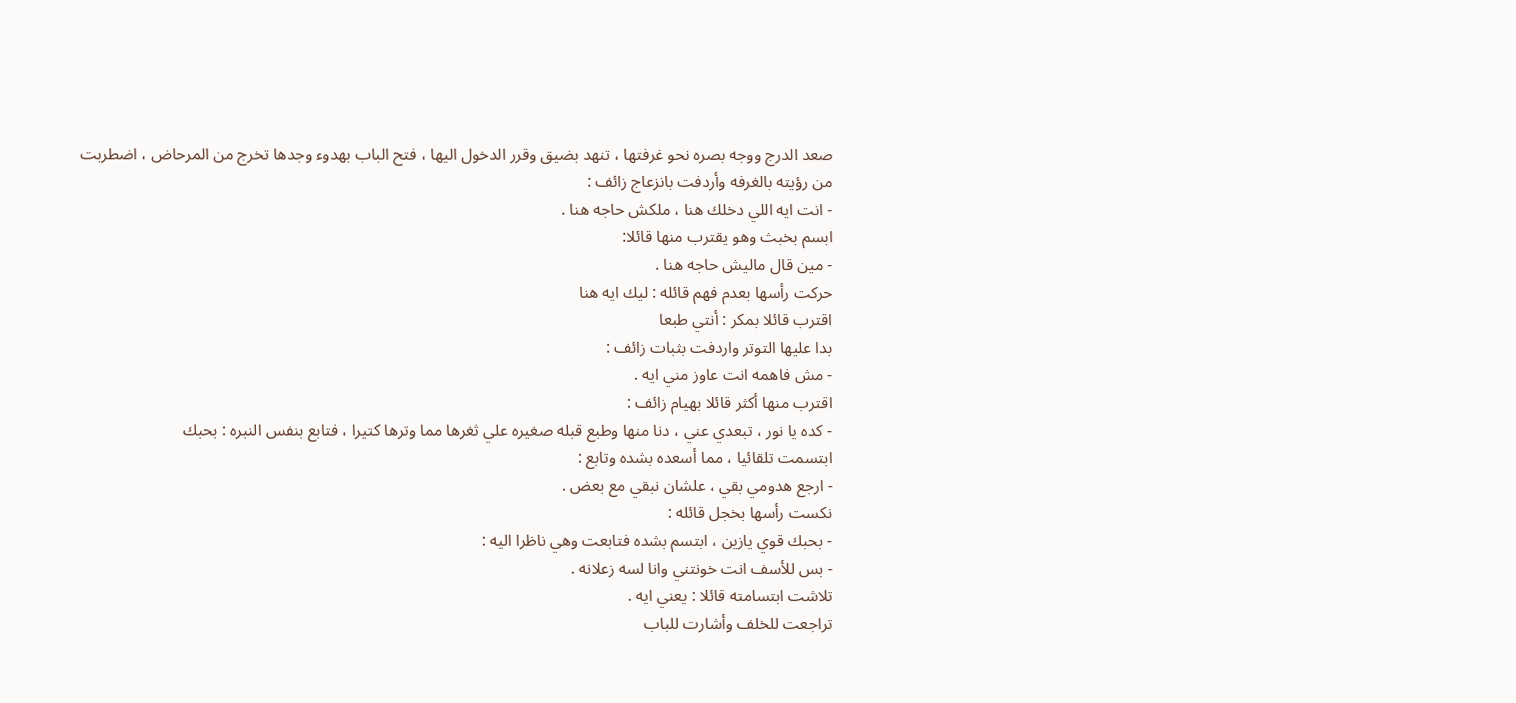صعد الدرج ووجه بصره نحو غرفتها ، تنهد بضيق وقرر الدخول اليها ، فتح الباب بهدوء وجدها تخرج من المرحاض ، اضطربت من رؤيته بالغرفه وأردفت بانزعاج زائف :
- انت ايه اللي دخلك هنا ، ملكش حاجه هنا .
ابسم بخبث وهو يقترب منها قائلا:
- مين قال ماليش حاجه هنا .
حركت رأسها بعدم فهم قائله : ليك ايه هنا
اقترب قائلا بمكر : أنتي طبعا
بدا عليها التوتر واردفت بثبات زائف :
- مش فاهمه انت عاوز مني ايه .
اقترب منها أكثر قائلا بهيام زائف :
- كده يا نور ، تبعدي عني ، دنا منها وطبع قبله صغيره علي ثغرها مما وترها كتيرا ، فتابع بنفس النبره : بحبك
ابتسمت تلقائيا ، مما أسعده بشده وتابع :
- ارجع هدومي بقي ، علشان نبقي مع بعض .
نكست رأسها بخجل قائله :
- بحبك قوي يازين ، ابتسم بشده فتابعت وهي ناظرا اليه :
- بس للأسف انت خونتني وانا لسه زعلانه .
تلاشت ابتسامته قائلا : يعني ايه .
تراجعت للخلف وأشارت للباب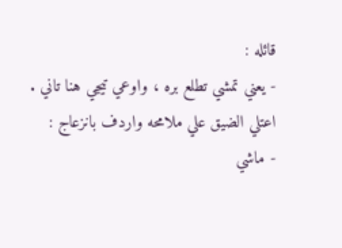قائله :
- يعني تمشي تطلع بره ، واوعي تيجي هنا تاني .
اعتلي الضيق علي ملامحه واردف بانزعاج :
- ماشي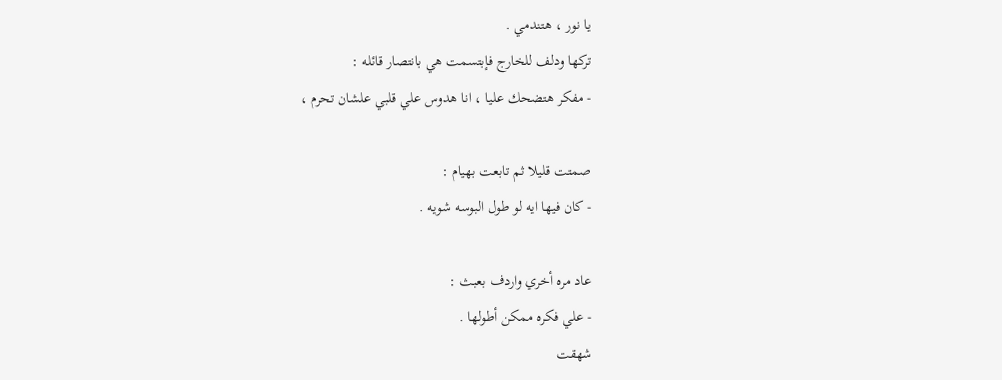يا نور ، هتندمي .
تركها ودلف للخارج فإبتسمت هي بانتصار قائله :
- مفكر هتضحك عليا ، انا هدوس علي قلبي علشان تحرم ،

صمتت قليلا ثم تابعت بهيام :
- كان فيها ايه لو طول البوسه شويه .

عاد مره أخري واردف بعبث :
- علي فكره ممكن أطولها .
شهقت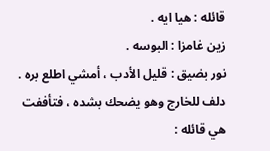قائله : هيا ايه .
زين غامزا : البوسه .
نور بضيق : قليل الأدب ، أمشي اطلع بره .
دلف للخارج وهو يضحك بشده ، فتأففت هي قائله :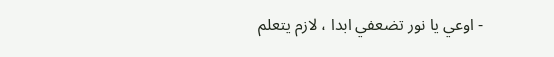- اوعي يا نور تضعفي ابدا ، لازم يتعلم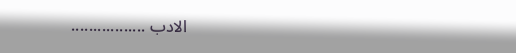الادب .................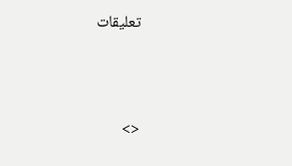تعليقات



<>